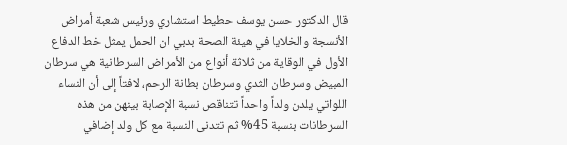قال الدكتور حسن يوسف حطيط استشاري ورئيس شعبة أمراض الأنسجة والخلايا في هيئة الصحة بدبي ان الحمل يمثل خط الدفاع الأول في الوقاية من ثلاثة أنواع من الأمراض السرطانية هي سرطان المبيض وسرطان الثدي وسرطان بطانة الرحم، لافتاً إلى أن النساء اللواتي يلدن ولداً واحداً تتناقص نسبة الإصابة بينهن من هذه السرطانات بنسبة 45% ثم تتدنى النسبة مع كل ولد إضافي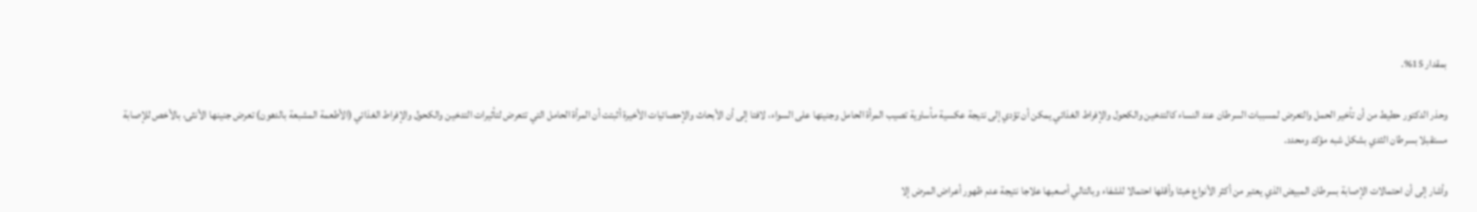بمقدار 15%.

وحذر الدكتور حطيط من أن تأخير الحمل والتعرض لمسببات السرطان عند النساء كالتدخين والكحول والإفراط الغذائي يمكن أن تؤدي إلى نتيجة عكسية مأساوية تصيب المرأة الحامل وجنينها على السواء، لافتا إلى أن الأبحاث والإحصائيات الأخيرة أثبتت أن المرأة الحامل التي تتعرض لتأثيرات التدخين والكحول والإفراط الغذائي (الأطعمة المشبعة بالدهون) تعرض جنينها الأنثى، بالأخص للإصابة مستقبلا بسرطان الثدي بشكل شبه مؤكد ومحدد.

وأشار إلى أن احتمالات الإصابة بسرطان المبيض الذي يعتبر من أكثر الأنواع خبثا وأقلها احتمالا للشفاء وبالتالي أصعبها علاجا نتيجة عدم ظهور أعراض المرض إلا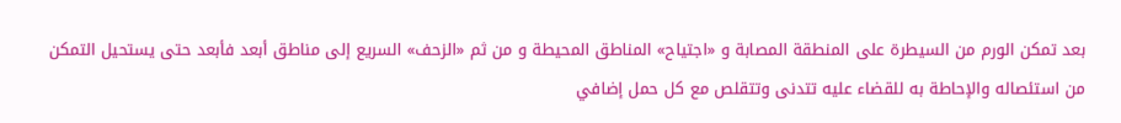بعد تمكن الورم من السيطرة على المنطقة المصابة و «اجتياح» المناطق المحيطة و من ثم «الزحف» السريع إلى مناطق أبعد فأبعد حتى يستحيل التمكن من استئصاله والإحاطة به للقضاء عليه تتدنى وتتقلص مع كل حمل إضافي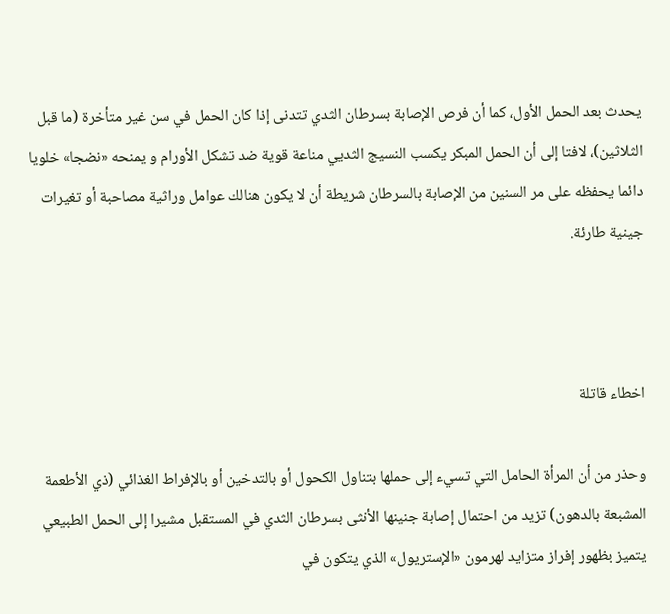يحدث بعد الحمل الأول، كما أن فرص الإصابة بسرطان الثدي تتدنى إذا كان الحمل في سن غير متأخرة (ما قبل الثلاثين)، لافتا إلى أن الحمل المبكر يكسب النسيج الثديي مناعة قوية ضد تشكل الأورام و يمنحه «نضجا» خلويا دائما يحفظه على مر السنين من الإصابة بالسرطان شريطة أن لا يكون هنالك عوامل وراثية مصاحبة أو تغيرات جينية طارئة.



اخطاء قاتلة

وحذر من أن المرأة الحامل التي تسيء إلى حملها بتناول الكحول أو بالتدخين أو بالإفراط الغذائي (ذي الأطعمة المشبعة بالدهون) تزيد من احتمال إصابة جنينها الأنثى بسرطان الثدي في المستقبل مشيرا إلى الحمل الطبيعي يتميز بظهور إفراز متزايد لهرمون «الإستريول» الذي يتكون في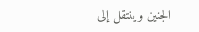الجنين وينتقل إلى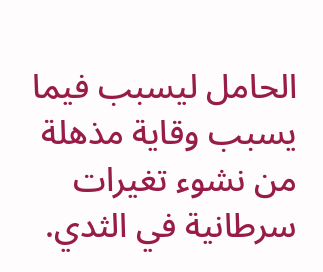الحامل ليسبب فيما يسبب وقاية مذهلة من نشوء تغيرات سرطانية في الثدي.